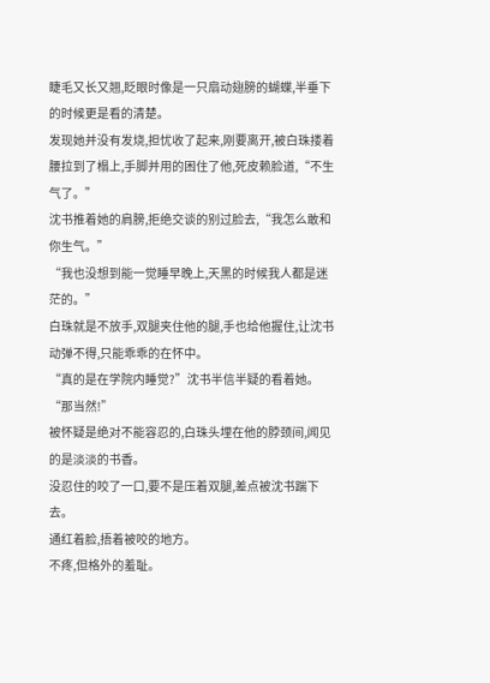睫毛又长又翘,眨眼时像是一只扇动翅膀的蝴蝶,半垂下的时候更是看的清楚。
发现她并没有发烧,担忧收了起来,刚要离开,被白珠搂着腰拉到了榻上,手脚并用的困住了他,死皮赖脸道,“不生气了。”
沈书推着她的肩膀,拒绝交谈的别过脸去,“我怎么敢和你生气。”
“我也没想到能一觉睡早晚上,天黑的时候我人都是迷茫的。”
白珠就是不放手,双腿夹住他的腿,手也给他握住,让沈书动弹不得,只能乖乖的在怀中。
“真的是在学院内睡觉?”沈书半信半疑的看着她。
“那当然!”
被怀疑是绝对不能容忍的,白珠头埋在他的脖颈间,闻见的是淡淡的书香。
没忍住的咬了一口,要不是压着双腿,差点被沈书踹下去。
通红着脸,捂着被咬的地方。
不疼,但格外的羞耻。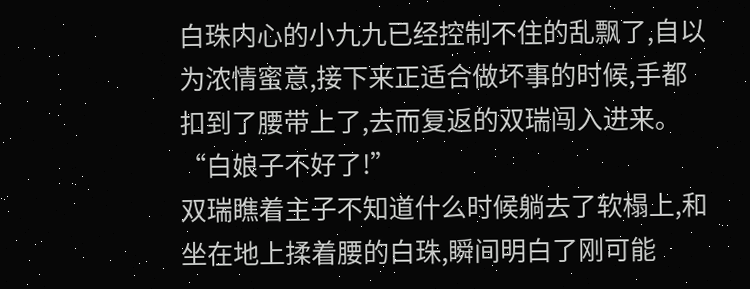白珠内心的小九九已经控制不住的乱飘了,自以为浓情蜜意,接下来正适合做坏事的时候,手都扣到了腰带上了,去而复返的双瑞闯入进来。
“白娘子不好了!”
双瑞瞧着主子不知道什么时候躺去了软榻上,和坐在地上揉着腰的白珠,瞬间明白了刚可能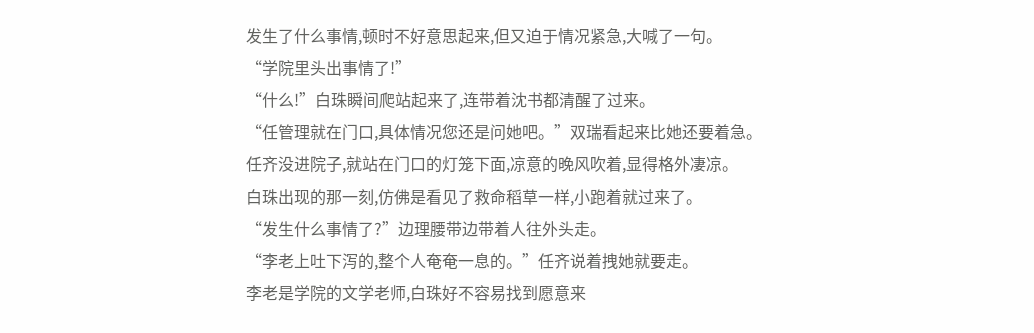发生了什么事情,顿时不好意思起来,但又迫于情况紧急,大喊了一句。
“学院里头出事情了!”
“什么!”白珠瞬间爬站起来了,连带着沈书都清醒了过来。
“任管理就在门口,具体情况您还是问她吧。”双瑞看起来比她还要着急。
任齐没进院子,就站在门口的灯笼下面,凉意的晚风吹着,显得格外凄凉。
白珠出现的那一刻,仿佛是看见了救命稻草一样,小跑着就过来了。
“发生什么事情了?”边理腰带边带着人往外头走。
“李老上吐下泻的,整个人奄奄一息的。”任齐说着拽她就要走。
李老是学院的文学老师,白珠好不容易找到愿意来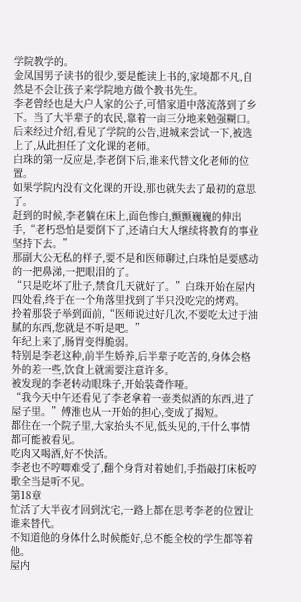学院教学的。
金凤国男子读书的很少,要是能读上书的,家境都不凡,自然是不会让孩子来学院地方做个教书先生。
李老曾经也是大户人家的公子,可惜家道中落流落到了乡下。当了大半辈子的农民,靠着一亩三分地来勉强糊口。
后来经过介绍,看见了学院的公告,进城来尝试一下,被选上了,从此担任了文化课的老师。
白珠的第一反应是,李老倒下后,谁来代替文化老师的位置。
如果学院内没有文化课的开设,那也就失去了最初的意思了。
赶到的时候,李老躺在床上,面色惨白,颤颤巍巍的伸出手,“老朽恐怕是要倒下了,还请白大人继续将教育的事业坚持下去。”
那副大公无私的样子,要不是和医师聊过,白珠怕是要感动的一把鼻涕,一把眼泪的了。
“只是吃坏了肚子,禁食几天就好了。”白珠开始在屋内四处看,终于在一个角落里找到了半只没吃完的烤鸡。
拎着那袋子举到面前,“医师说过好几次,不要吃太过于油腻的东西,您就是不听是吧。”
年纪上来了,肠胃变得脆弱。
特别是李老这种,前半生娇养,后半辈子吃苦的,身体会格外的差一些,饮食上就需要注意许多。
被发现的李老转动眼珠子,开始装聋作哑。
“我今天中午还看见了李老拿着一壶类似酒的东西,进了屋子里。”傅淮也从一开始的担心,变成了揭短。
都住在一个院子里,大家抬头不见,低头见的,干什么事情都可能被看见。
吃肉又喝酒,好不快活。
李老也不哼唧难受了,翻个身背对着她们,手指敲打床板哼歌全当是听不见。
第18章
忙活了大半夜才回到沈宅,一路上都在思考李老的位置让谁来替代。
不知道他的身体什么时候能好,总不能全校的学生都等着他。
屋内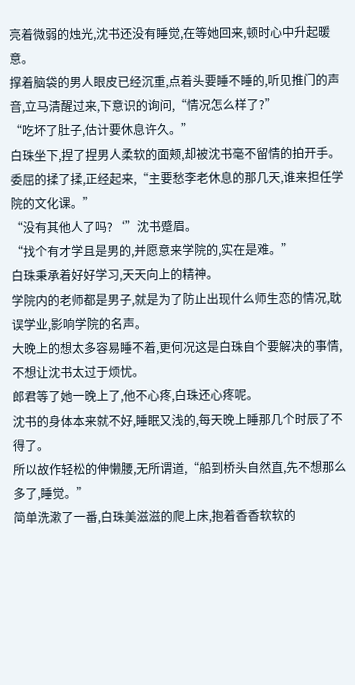亮着微弱的烛光,沈书还没有睡觉,在等她回来,顿时心中升起暖意。
撑着脑袋的男人眼皮已经沉重,点着头要睡不睡的,听见推门的声音,立马清醒过来,下意识的询问,“情况怎么样了?”
“吃坏了肚子,估计要休息许久。”
白珠坐下,捏了捏男人柔软的面颊,却被沈书毫不留情的拍开手。
委屈的揉了揉,正经起来,“主要愁李老休息的那几天,谁来担任学院的文化课。”
“没有其他人了吗?‘”沈书蹙眉。
“找个有才学且是男的,并愿意来学院的,实在是难。”
白珠秉承着好好学习,天天向上的精神。
学院内的老师都是男子,就是为了防止出现什么师生恋的情况,耽误学业,影响学院的名声。
大晚上的想太多容易睡不着,更何况这是白珠自个要解决的事情,不想让沈书太过于烦忧。
郎君等了她一晚上了,他不心疼,白珠还心疼呢。
沈书的身体本来就不好,睡眠又浅的,每天晚上睡那几个时辰了不得了。
所以故作轻松的伸懒腰,无所谓道,“船到桥头自然直,先不想那么多了,睡觉。”
简单洗漱了一番,白珠美滋滋的爬上床,抱着香香软软的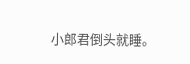小郎君倒头就睡。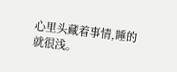心里头藏着事情,睡的就很浅。